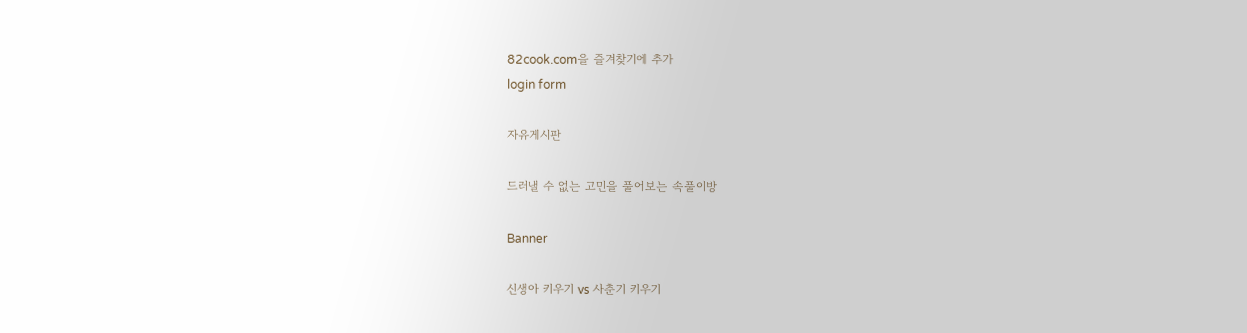82cook.com을 즐겨찾기에 추가
login form

자유게시판

드러낼 수 없는 고민을 풀어보는 속풀이방

Banner

신생아 키우기 vs 사춘기 키우기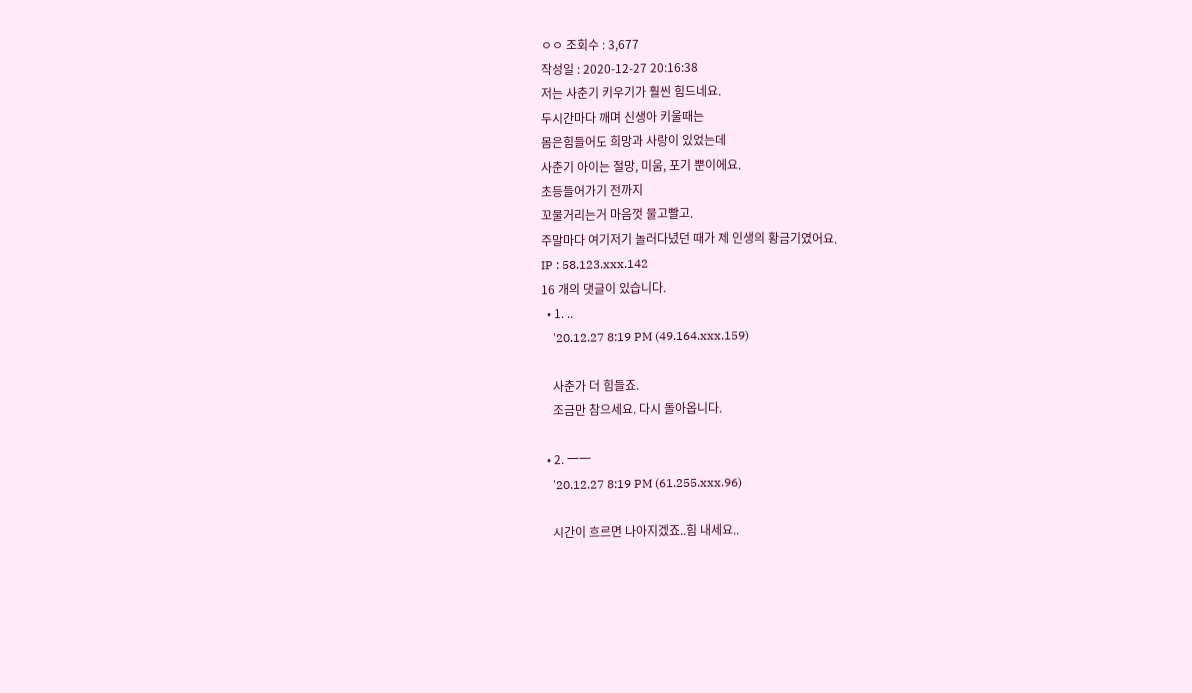ㅇㅇ 조회수 : 3,677
작성일 : 2020-12-27 20:16:38
저는 사춘기 키우기가 훨씬 힘드네요.
두시간마다 깨며 신생아 키울때는
몸은힘들어도 희망과 사랑이 있었는데
사춘기 아이는 절망, 미움, 포기 뿐이에요.
초등들어가기 전까지
꼬물거리는거 마음껏 물고빨고.
주말마다 여기저기 놀러다녔던 때가 제 인생의 황금기였어요.
IP : 58.123.xxx.142
16 개의 댓글이 있습니다.
  • 1. ..
    '20.12.27 8:19 PM (49.164.xxx.159)

    사춘가 더 힘들죠.
    조금만 참으세요. 다시 돌아옵니다.

  • 2. 一一
    '20.12.27 8:19 PM (61.255.xxx.96)

    시간이 흐르면 나아지겠죠..힘 내세요..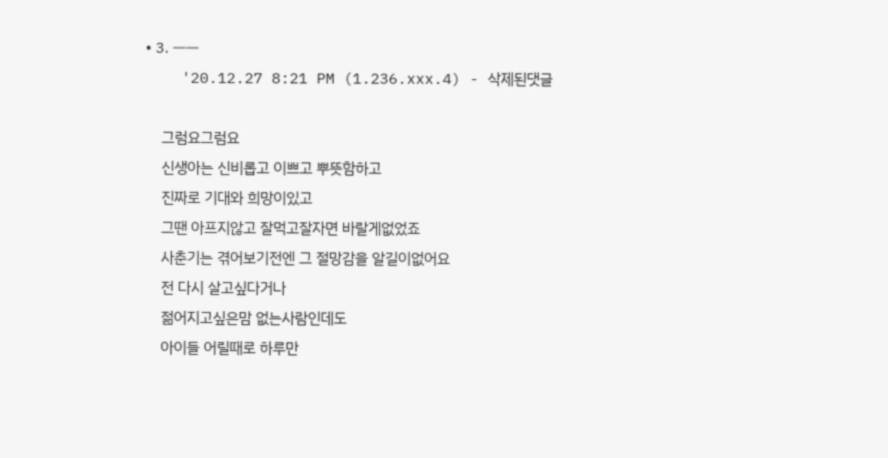• 3. ㅡㅡ
    '20.12.27 8:21 PM (1.236.xxx.4) - 삭제된댓글

    그럼요그럼요
    신생아는 신비롭고 이쁘고 뿌뜻함하고
    진짜로 기대와 희망이있고
    그땐 아프지않고 잘먹고잘자면 바랄게없었죠
    사춘기는 겪어보기전엔 그 절망감을 알길이없어요
    전 다시 살고싶다거나
    젊어지고싶은맘 없는사람인데도
    아이들 어릴때로 하루만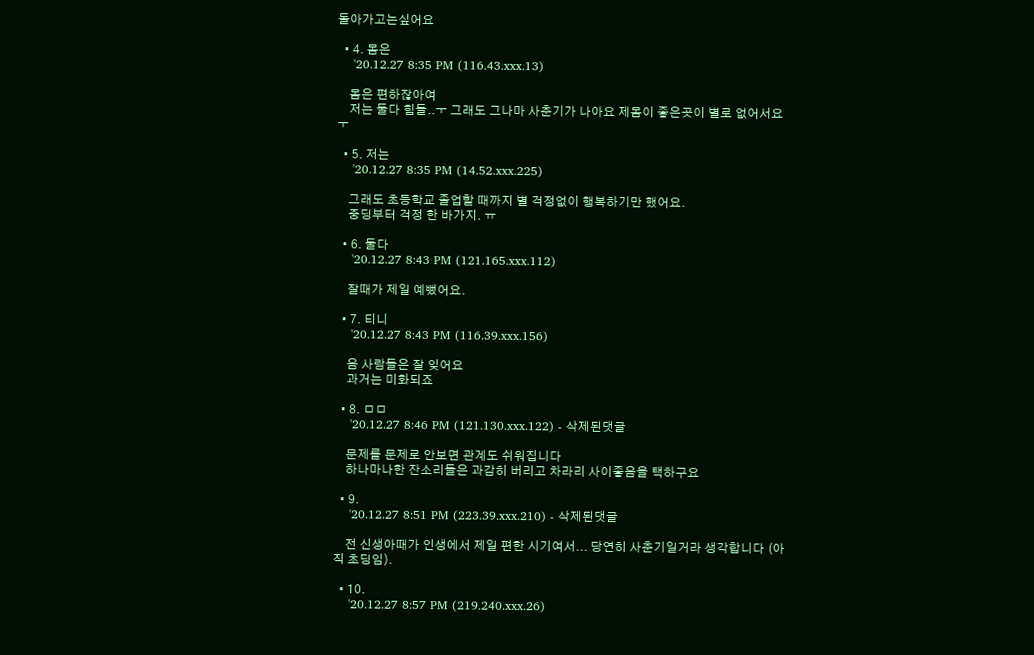돌아가고는싶어요

  • 4. 몸은
    '20.12.27 8:35 PM (116.43.xxx.13)

    몸은 편하잖아여
    저는 둘다 힘들..ㅜ 그래도 그나마 사춘기가 나아요 제몸이 좋은곳이 별로 없어서요 ㅜ

  • 5. 저는
    '20.12.27 8:35 PM (14.52.xxx.225)

    그래도 초등학교 졸업할 때까지 별 걱정없이 행복하기만 했어요.
    중딩부터 걱정 한 바가지. ㅠ

  • 6. 둘다
    '20.12.27 8:43 PM (121.165.xxx.112)

    잘때가 제일 예뻤어요.

  • 7. 티니
    '20.12.27 8:43 PM (116.39.xxx.156)

    음 사람들은 잘 잊어요
    과거는 미화되죠

  • 8. ㅁㅁ
    '20.12.27 8:46 PM (121.130.xxx.122) - 삭제된댓글

    문제를 문제로 안보면 관계도 쉬워집니다
    하나마나한 잔소리들은 과감히 버리고 차라리 사이좋음을 택하구요

  • 9.
    '20.12.27 8:51 PM (223.39.xxx.210) - 삭제된댓글

    전 신생아때가 인생에서 제일 편한 시기여서... 당연히 사춘기일거라 생각합니다 (아직 초딩임).

  • 10.
    '20.12.27 8:57 PM (219.240.xxx.26)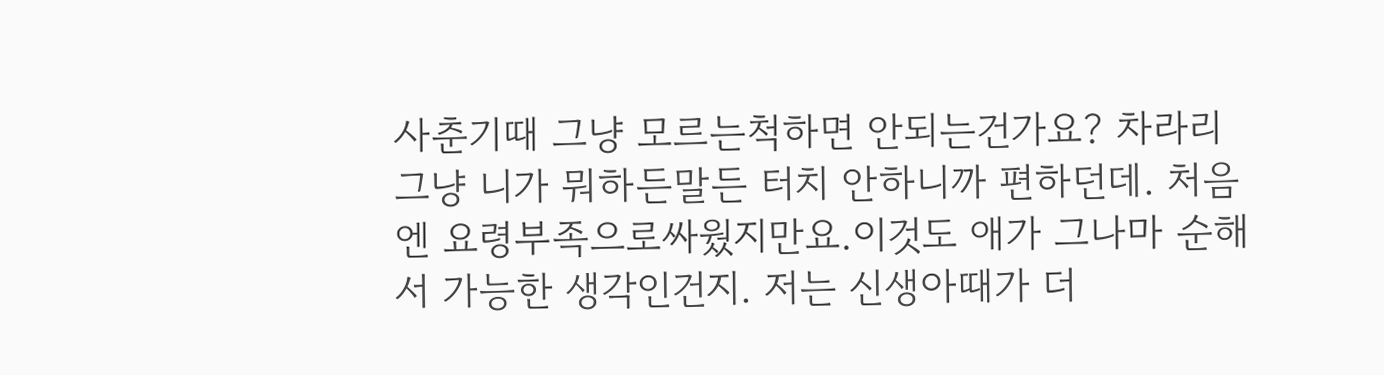사춘기때 그냥 모르는척하면 안되는건가요? 차라리 그냥 니가 뭐하든말든 터치 안하니까 편하던데. 처음엔 요령부족으로싸웠지만요.이것도 애가 그나마 순해서 가능한 생각인건지. 저는 신생아때가 더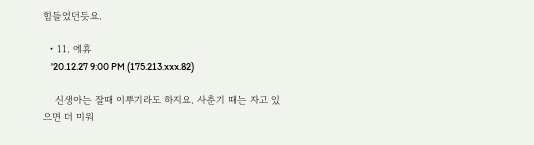힘들었던듯요.

  • 11. 에휴
    '20.12.27 9:00 PM (175.213.xxx.82)

    신생아는 잘때 이뿌기라도 하지요. 사춘기 때는 자고 있으면 더 미워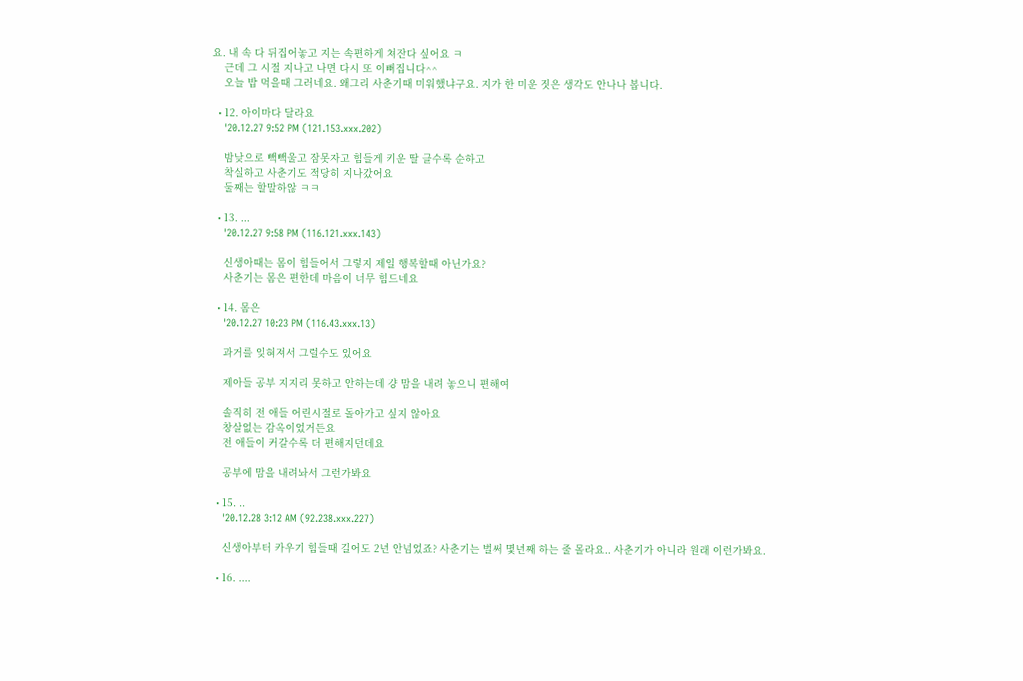요. 내 속 다 뒤집어놓고 지는 속편하게 쳐잔다 싶어요 ㅋ
    근데 그 시절 지나고 나면 다시 또 이뻐집니다^^
    오늘 밥 먹을때 그러네요. 왜그리 사춘기때 미워했냐구요. 지가 한 미운 짓은 생각도 안나나 봅니다.

  • 12. 아이마다 달라요
    '20.12.27 9:52 PM (121.153.xxx.202)

    밤낮으로 빽빽울고 잠못자고 힘들게 키운 딸 클수록 순하고
    착실하고 사춘기도 적당히 지나갔어요
    둘째는 할말하않 ㅋㅋ

  • 13. ...
    '20.12.27 9:58 PM (116.121.xxx.143)

    신생아때는 몸이 힘들어서 그렇지 제일 행복할때 아닌가요?
    사춘기는 몸은 편한데 마음이 너무 힘드네요

  • 14. 몸은
    '20.12.27 10:23 PM (116.43.xxx.13)

    과거를 잊혀져서 그럴수도 있어요

    제아들 공부 지지리 못하고 안하는데 걍 맘을 내려 놓으니 편해여

    솔직히 전 애들 어린시절로 돌아가고 싶지 않아요
    창살없는 감옥이었거든요
    전 애들이 커갈수록 더 편해지던데요

    공부에 맘을 내려놔서 그런가봐요

  • 15. ..
    '20.12.28 3:12 AM (92.238.xxx.227)

    신생아부터 카우기 힘들때 길어도 2년 안넘었죠? 사춘기는 벌써 몇년째 하는 줄 몰라요.. 사춘기가 아니라 원래 이런가봐요.

  • 16. ....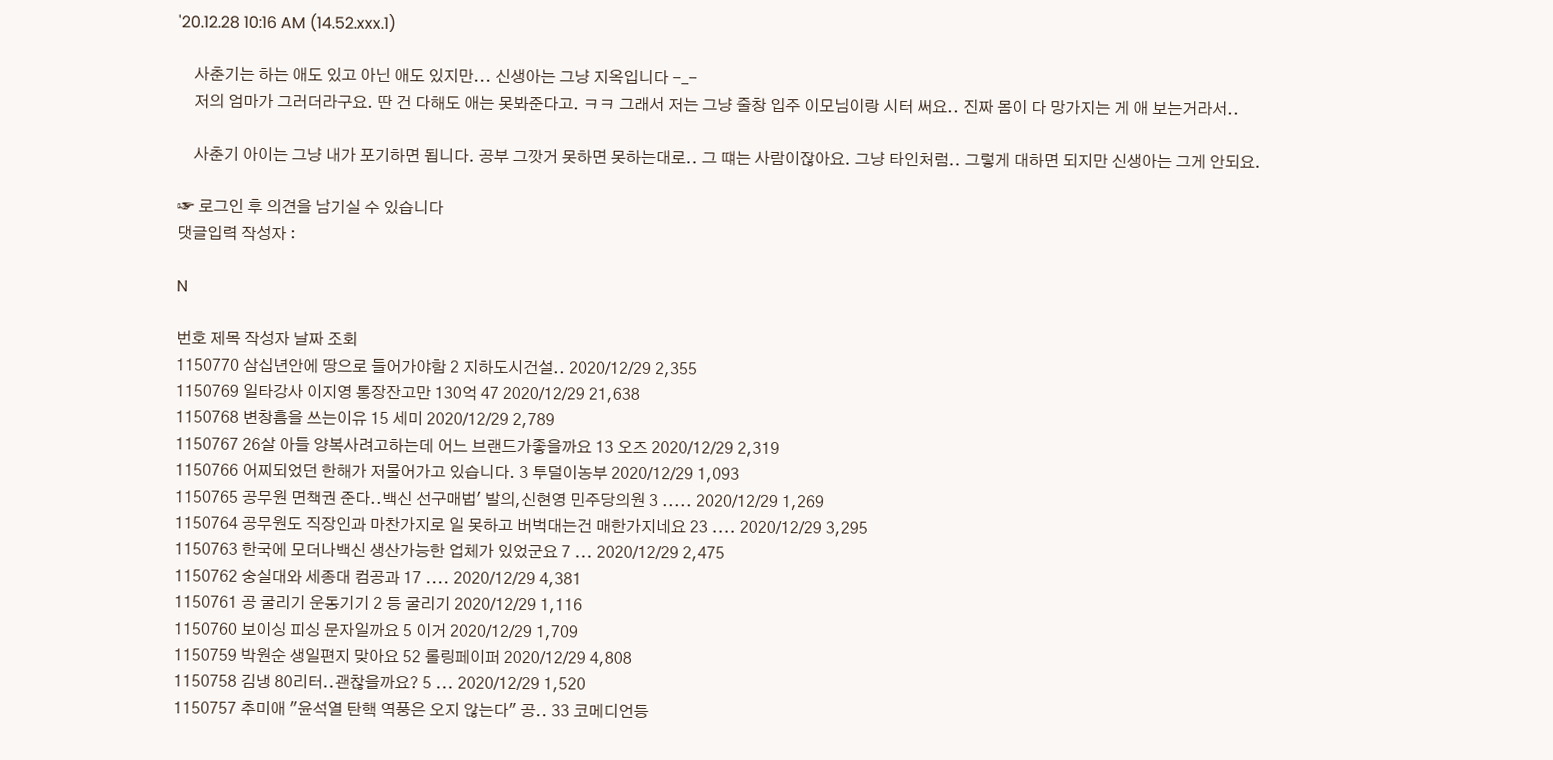'20.12.28 10:16 AM (14.52.xxx.1)

    사춘기는 하는 애도 있고 아닌 애도 있지만... 신생아는 그냥 지옥입니다 -_-
    저의 엄마가 그러더라구요. 딴 건 다해도 애는 못봐준다고. ㅋㅋ 그래서 저는 그냥 줄창 입주 이모님이랑 시터 써요.. 진짜 몸이 다 망가지는 게 애 보는거라서..

    사춘기 아이는 그냥 내가 포기하면 됩니다. 공부 그깟거 못하면 못하는대로.. 그 떄는 사람이잖아요. 그냥 타인처럼.. 그렇게 대하면 되지만 신생아는 그게 안되요.

☞ 로그인 후 의견을 남기실 수 있습니다
댓글입력 작성자 :

N

번호 제목 작성자 날짜 조회
1150770 삼십년안에 땅으로 들어가야함 2 지하도시건설.. 2020/12/29 2,355
1150769 일타강사 이지영 통장잔고만 130억 47 2020/12/29 21,638
1150768 변창흠을 쓰는이유 15 세미 2020/12/29 2,789
1150767 26살 아들 양복사려고하는데 어느 브랜드가좋을까요 13 오즈 2020/12/29 2,319
1150766 어찌되었던 한해가 저물어가고 있습니다. 3 투덜이농부 2020/12/29 1,093
1150765 공무원 면책권 준다..백신 선구매법' 발의,신현영 민주당의원 3 ..... 2020/12/29 1,269
1150764 공무원도 직장인과 마찬가지로 일 못하고 버벅대는건 매한가지네요 23 .... 2020/12/29 3,295
1150763 한국에 모더나백신 생산가능한 업체가 있었군요 7 ... 2020/12/29 2,475
1150762 숭실대와 세종대 컴공과 17 .... 2020/12/29 4,381
1150761 공 굴리기 운동기기 2 등 굴리기 2020/12/29 1,116
1150760 보이싱 피싱 문자일까요 5 이거 2020/12/29 1,709
1150759 박원순 생일편지 맞아요 52 롤링페이퍼 2020/12/29 4,808
1150758 김냉 80리터..괜찮을까요? 5 ... 2020/12/29 1,520
1150757 추미애 "윤석열 탄핵 역풍은 오지 않는다" 공.. 33 코메디언등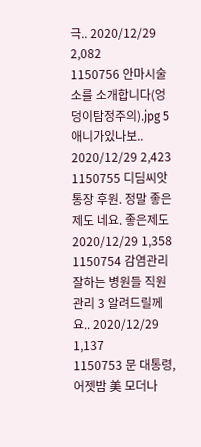극.. 2020/12/29 2,082
1150756 안마시술소를 소개합니다(엉덩이탐정주의).jpg 5 애니가있나보.. 2020/12/29 2,423
1150755 디딤씨앗통장 후원. 정말 좋은 제도 네요. 좋은제도 2020/12/29 1,358
1150754 감염관리 잘하는 병원들 직원관리 3 알려드릴께요.. 2020/12/29 1,137
1150753 문 대통령, 어젯밤 美 모더나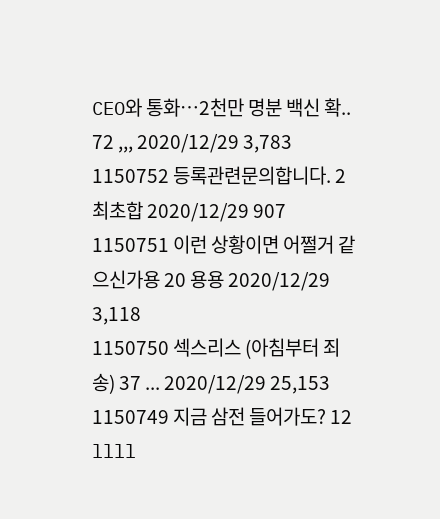CEO와 통화…2천만 명분 백신 확.. 72 ,,, 2020/12/29 3,783
1150752 등록관련문의합니다. 2 최초합 2020/12/29 907
1150751 이런 상황이면 어쩔거 같으신가용 20 용용 2020/12/29 3,118
1150750 섹스리스 (아침부터 죄송) 37 ... 2020/12/29 25,153
1150749 지금 삼전 들어가도? 12 llll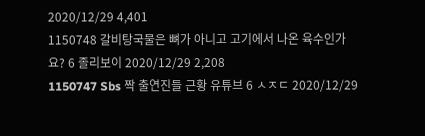2020/12/29 4,401
1150748 갈비탕국물은 뼈가 아니고 고기에서 나온 육수인가요? 6 졸리보이 2020/12/29 2,208
1150747 Sbs 짝 출연진들 근황 유튜브 6 ㅅㅈㄷ 2020/12/29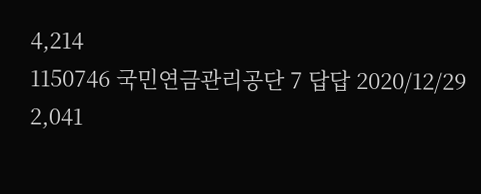4,214
1150746 국민연금관리공단 7 답답 2020/12/29 2,041